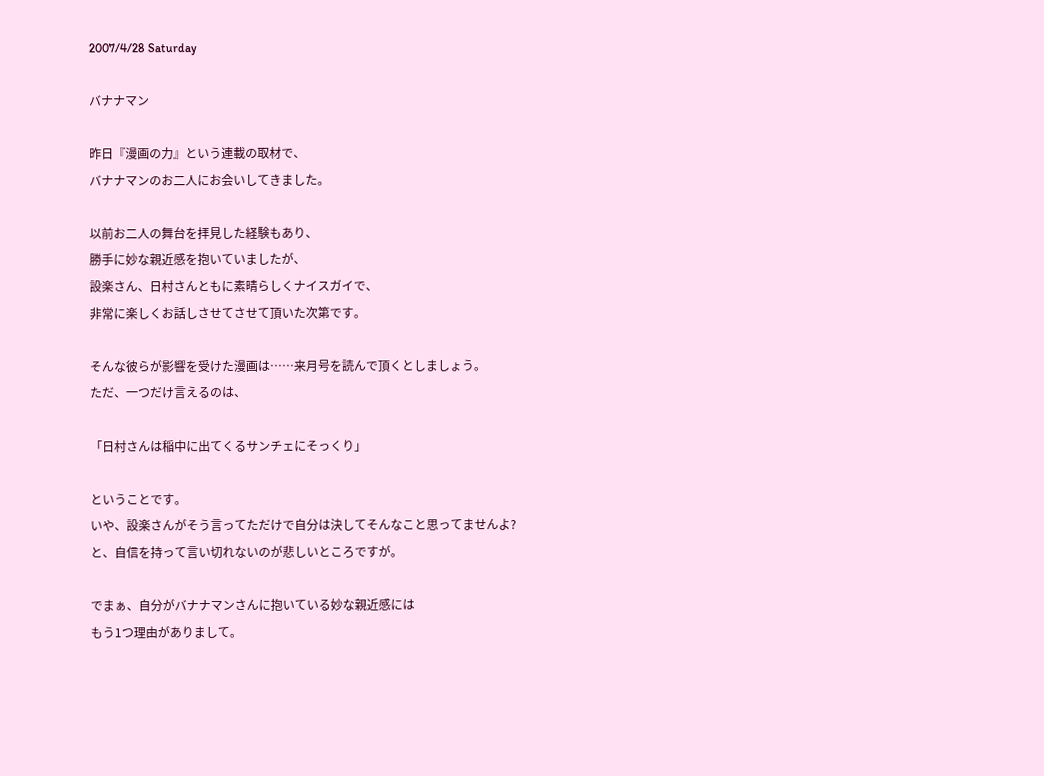2007/4/28 Saturday

バナナマン

昨日『漫画の力』という連載の取材で、
バナナマンのお二人にお会いしてきました。

以前お二人の舞台を拝見した経験もあり、
勝手に妙な親近感を抱いていましたが、
設楽さん、日村さんともに素晴らしくナイスガイで、
非常に楽しくお話しさせてさせて頂いた次第です。

そんな彼らが影響を受けた漫画は……来月号を読んで頂くとしましょう。
ただ、一つだけ言えるのは、

「日村さんは稲中に出てくるサンチェにそっくり」

ということです。
いや、設楽さんがそう言ってただけで自分は決してそんなこと思ってませんよ?
と、自信を持って言い切れないのが悲しいところですが。

でまぁ、自分がバナナマンさんに抱いている妙な親近感には
もう1つ理由がありまして。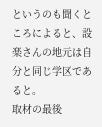というのも聞くところによると、設楽さんの地元は自分と同じ学区であると。
取材の最後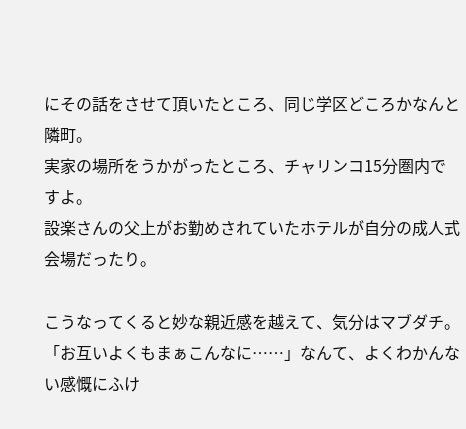にその話をさせて頂いたところ、同じ学区どころかなんと隣町。
実家の場所をうかがったところ、チャリンコ15分圏内ですよ。
設楽さんの父上がお勤めされていたホテルが自分の成人式会場だったり。

こうなってくると妙な親近感を越えて、気分はマブダチ。
「お互いよくもまぁこんなに……」なんて、よくわかんない感慨にふけ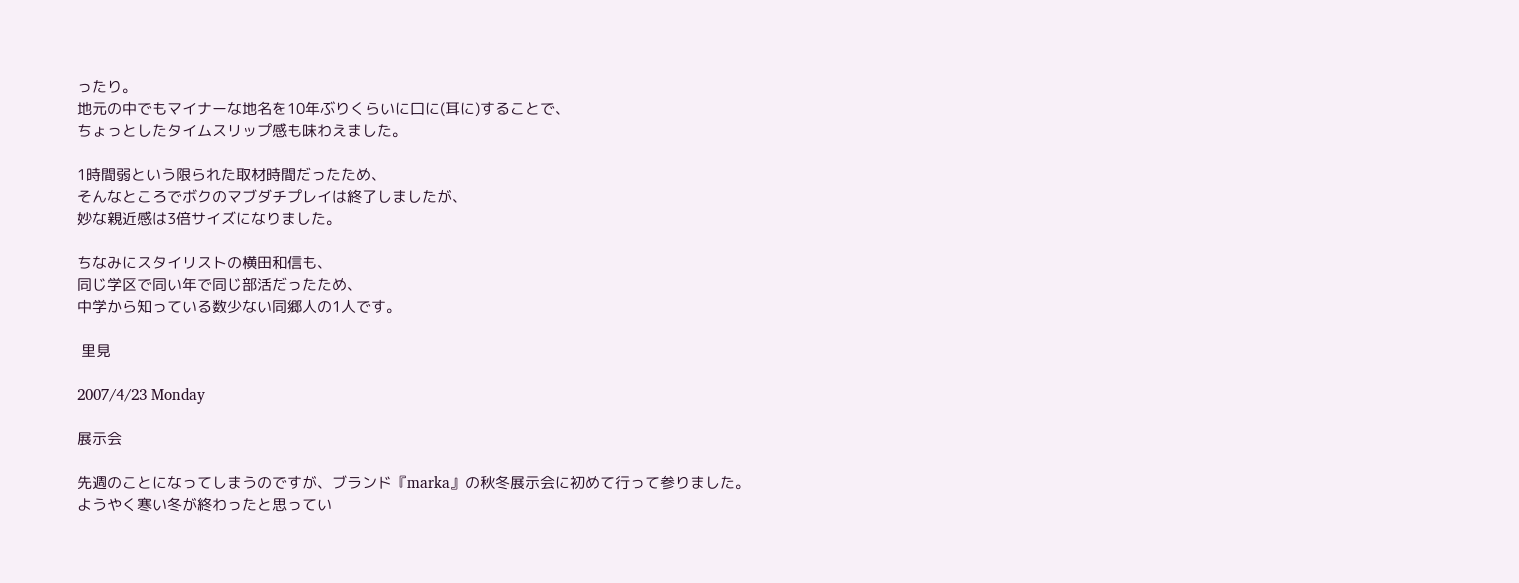ったり。
地元の中でもマイナーな地名を10年ぶりくらいに口に(耳に)することで、
ちょっとしたタイムスリップ感も味わえました。

1時間弱という限られた取材時間だったため、
そんなところでボクのマブダチプレイは終了しましたが、
妙な親近感は3倍サイズになりました。

ちなみにスタイリストの横田和信も、
同じ学区で同い年で同じ部活だったため、
中学から知っている数少ない同郷人の1人です。

 里見

2007/4/23 Monday

展示会

先週のことになってしまうのですが、ブランド『marka』の秋冬展示会に初めて行って参りました。
ようやく寒い冬が終わったと思ってい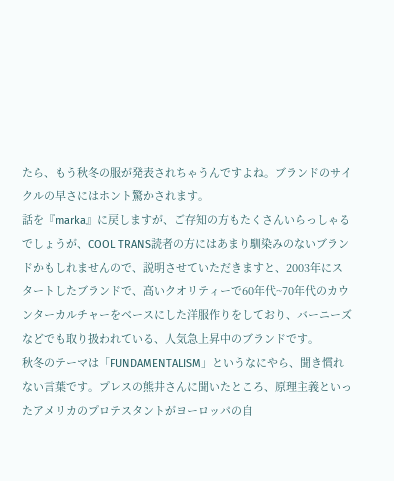たら、もう秋冬の服が発表されちゃうんですよね。ブランドのサイクルの早さにはホント驚かされます。
話を『marka』に戻しますが、ご存知の方もたくさんいらっしゃるでしょうが、COOL TRANS読者の方にはあまり馴染みのないブランドかもしれませんので、説明させていただきますと、2003年にスタートしたブランドで、高いクオリティーで60年代~70年代のカウンターカルチャーをベースにした洋服作りをしており、バーニーズなどでも取り扱われている、人気急上昇中のブランドです。
秋冬のテーマは「FUNDAMENTALISM」というなにやら、聞き慣れない言葉です。プレスの熊井さんに聞いたところ、原理主義といったアメリカのプロテスタントがヨーロッパの自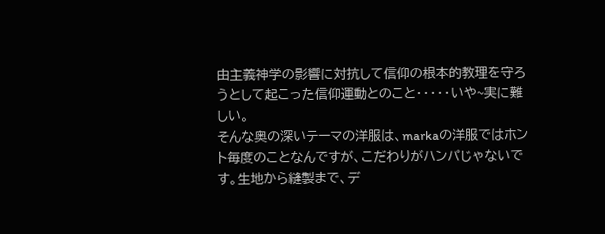由主義神学の影響に対抗して信仰の根本的教理を守ろうとして起こった信仰運動とのこと・・・・・いや~実に難しい。
そんな奥の深いテーマの洋服は、markaの洋服ではホント毎度のことなんですが、こだわりがハンパじゃないです。生地から縫製まで、デ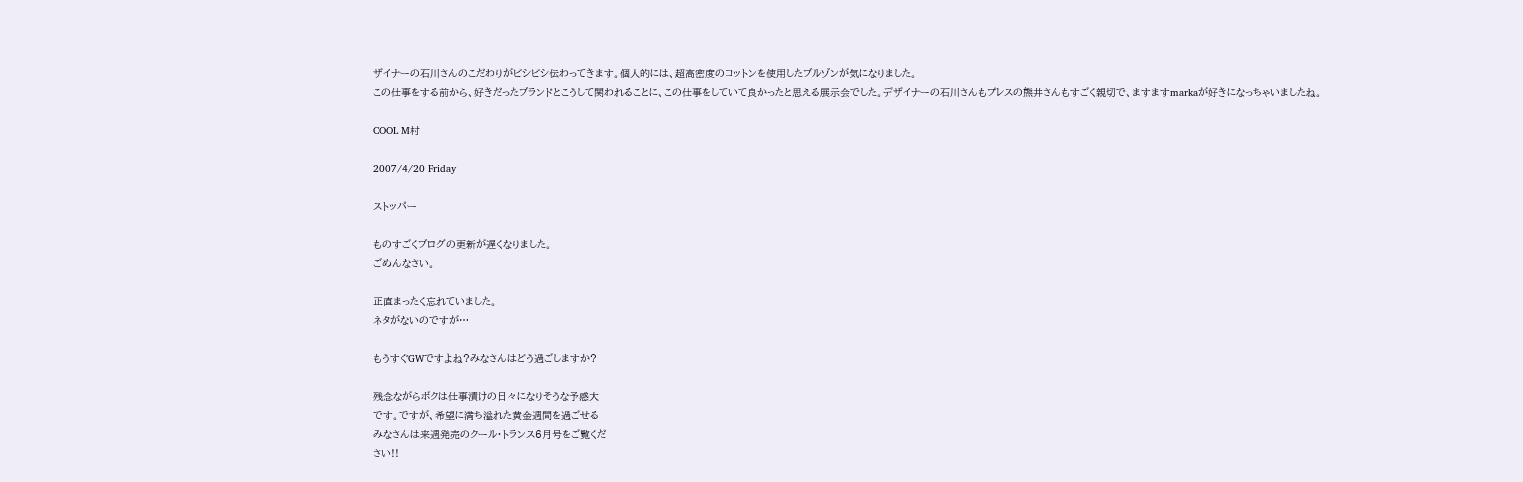ザイナーの石川さんのこだわりがビシビシ伝わってきます。個人的には、超高密度のコットンを使用したブルゾンが気になりました。
この仕事をする前から、好きだったブランドとこうして関われることに、この仕事をしていて良かったと思える展示会でした。デザイナーの石川さんもプレスの熊井さんもすごく親切で、ますますmarkaが好きになっちゃいましたね。

COOL M村

2007/4/20 Friday

ストッパー

ものすごくブログの更新が遅くなりました。
ごめんなさい。

正直まったく忘れていました。
ネタがないのですが…

もうすぐGWですよね?みなさんはどう過ごしますか?

残念ながらボクは仕事漬けの日々になりそうな予感大
です。ですが、希望に満ち溢れた黄金週間を過ごせる
みなさんは来週発売のクール・トランス6月号をご覧くだ
さい!!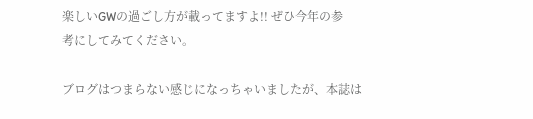楽しいGWの過ごし方が載ってますよ!! ぜひ今年の参
考にしてみてください。

ブログはつまらない感じになっちゃいましたが、本誌は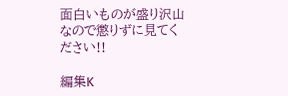面白いものが盛り沢山なので懲りずに見てください!!

編集K